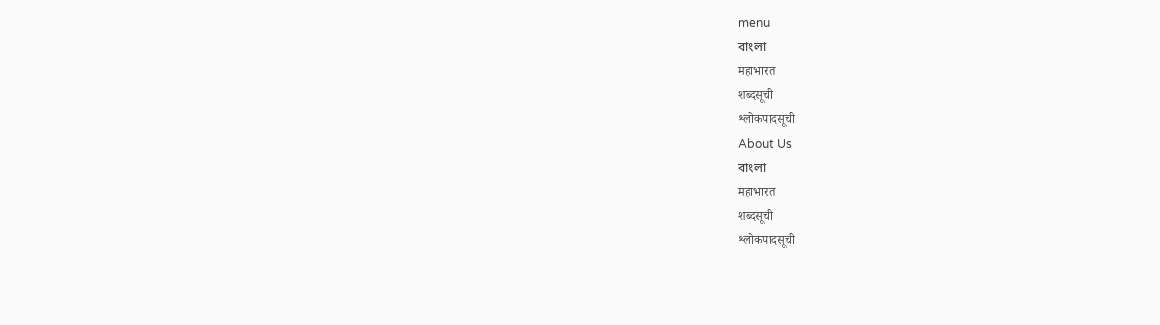menu
বাংলা
महाभारत
शब्दसूची
श्लोकपादसूची
About Us
বাংলা
महाभारत
शब्दसूची
श्लोकपादसूची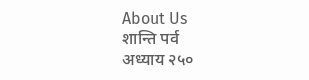About Us
शान्ति पर्व
अध्याय २५०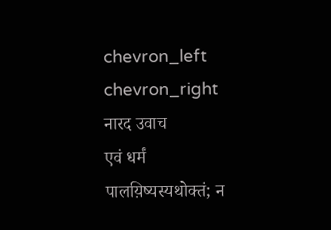chevron_left
chevron_right
नारद उवाच
एवं धर्मं पालय़िष्यस्यथोक्तं; न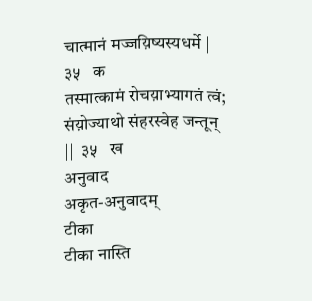चात्मानं मज्जय़िष्यस्यधर्मे |  ३५   क
तस्मात्कामं रोचय़ाभ्यागतं त्वं; संय़ोज्याथो संहरस्वेह जन्तून् ||  ३५   ख
अनुवाद
अकृत-अनुवादम्
टीका
टीका नास्ति